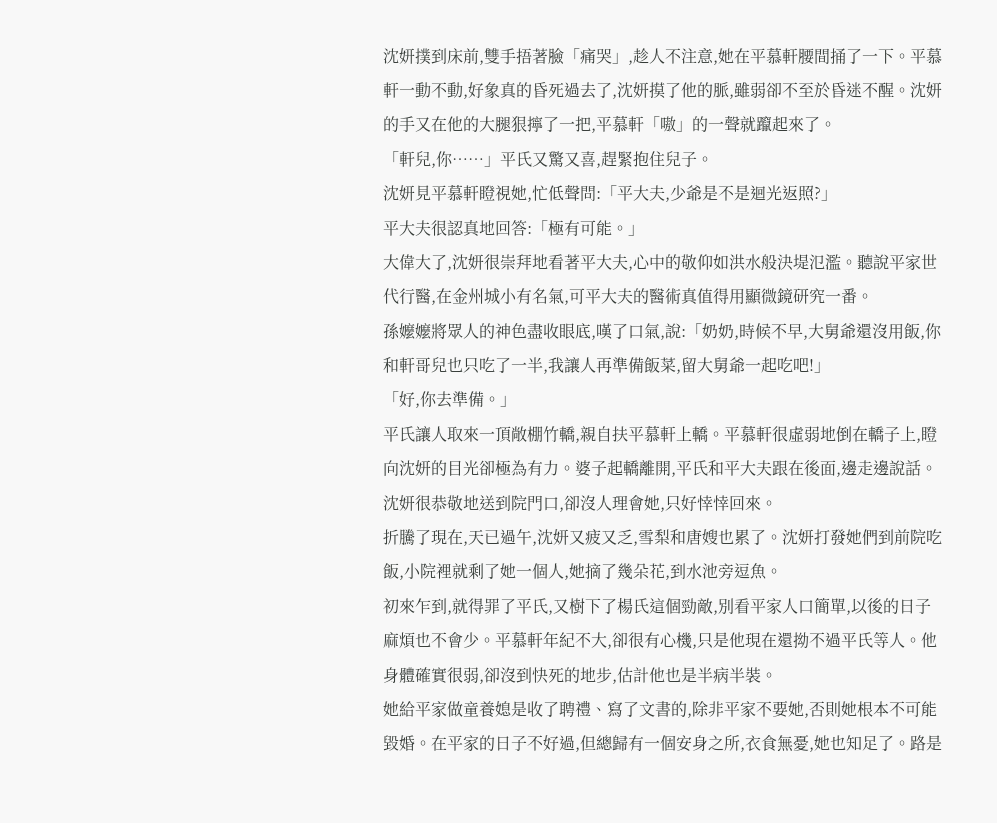沈妍撲到床前,雙手捂著臉「痛哭」,趁人不注意,她在平慕軒腰間捅了一下。平慕軒一動不動,好象真的昏死過去了,沈妍摸了他的脈,雖弱卻不至於昏迷不醒。沈妍的手又在他的大腿狠擰了一把,平慕軒「嗷」的一聲就躥起來了。
「軒兒,你……」平氏又驚又喜,趕緊抱住兒子。
沈妍見平慕軒瞪視她,忙低聲問:「平大夫,少爺是不是迴光返照?」
平大夫很認真地回答:「極有可能。」
大偉大了,沈妍很崇拜地看著平大夫,心中的敬仰如洪水般決堤氾濫。聽說平家世代行醫,在金州城小有名氣,可平大夫的醫術真值得用顯微鏡研究一番。
孫嬤嬤將眾人的神色盡收眼底,嘆了口氣,說:「奶奶,時候不早,大舅爺還沒用飯,你和軒哥兒也只吃了一半,我讓人再準備飯菜,留大舅爺一起吃吧!」
「好,你去準備。」
平氏讓人取來一頂敞棚竹轎,親自扶平慕軒上轎。平慕軒很虛弱地倒在轎子上,瞪向沈妍的目光卻極為有力。婆子起轎離開,平氏和平大夫跟在後面,邊走邊說話。沈妍很恭敬地送到院門口,卻沒人理會她,只好悻悻回來。
折騰了現在,天已過午,沈妍又疲又乏,雪梨和唐嫂也累了。沈妍打發她們到前院吃飯,小院裡就剩了她一個人,她摘了幾朵花,到水池旁逗魚。
初來乍到,就得罪了平氏,又樹下了楊氏這個勁敵,別看平家人口簡單,以後的日子麻煩也不會少。平慕軒年紀不大,卻很有心機,只是他現在還拗不過平氏等人。他身體確實很弱,卻沒到快死的地步,估計他也是半病半裝。
她給平家做童養媳是收了聘禮、寫了文書的,除非平家不要她,否則她根本不可能毀婚。在平家的日子不好過,但總歸有一個安身之所,衣食無憂,她也知足了。路是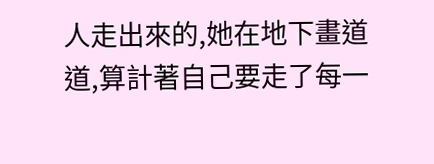人走出來的,她在地下畫道道,算計著自己要走了每一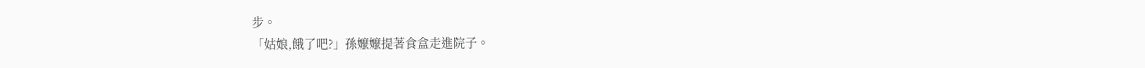步。
「姑娘,餓了吧?」孫嬤嬤提著食盒走進院子。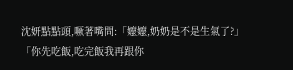沈妍點點頭,噘著嘴問:「嬤嬤,奶奶是不是生氣了?」
「你先吃飯,吃完飯我再跟你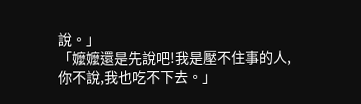說。」
「嬤嬤還是先說吧!我是壓不住事的人,你不說,我也吃不下去。」